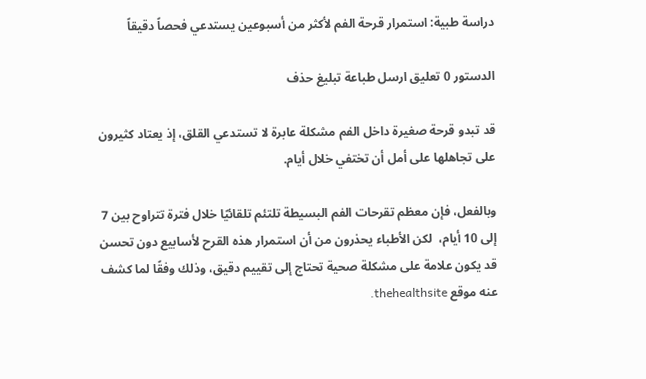دراسة طبية: استمرار قرحة الفم لأكثر من أسبوعين يستدعي فحصاً دقيقاً

الدستور 0 تعليق ارسل طباعة تبليغ حذف

قد تبدو قرحة صغيرة داخل الفم مشكلة عابرة لا تستدعي القلق، إذ يعتاد كثيرون على تجاهلها على أمل أن تختفي خلال أيام.

وبالفعل، فإن معظم تقرحات الفم البسيطة تلتئم تلقائيًا خلال فترة تتراوح بين 7 إلى 10 أيام،  لكن الأطباء يحذرون من أن استمرار هذه القرح لأسابيع دون تحسن قد يكون علامة على مشكلة صحية تحتاج إلى تقييم دقيق، وذلك وفقًا لما كشف عنه موقع thehealthsite.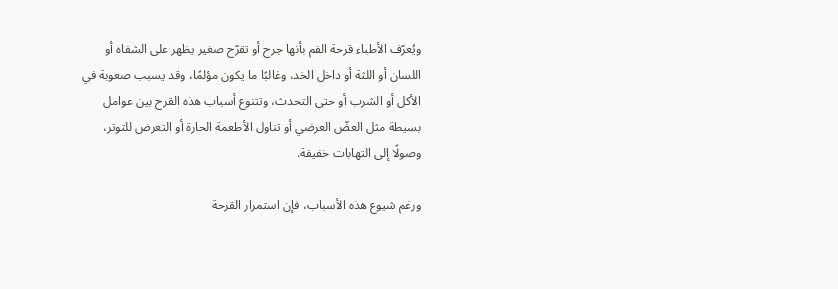ويُعرّف الأطباء قرحة الفم بأنها جرح أو تقرّح صغير يظهر على الشفاه أو اللسان أو اللثة أو داخل الخد، وغالبًا ما يكون مؤلمًا، وقد يسبب صعوبة في الأكل أو الشرب أو حتى التحدث، وتتنوع أسباب هذه القرح بين عوامل بسيطة مثل العضّ العرضي أو تناول الأطعمة الحارة أو التعرض للتوتر، وصولًا إلى التهابات خفيفة.

ورغم شيوع هذه الأسباب، فإن استمرار القرحة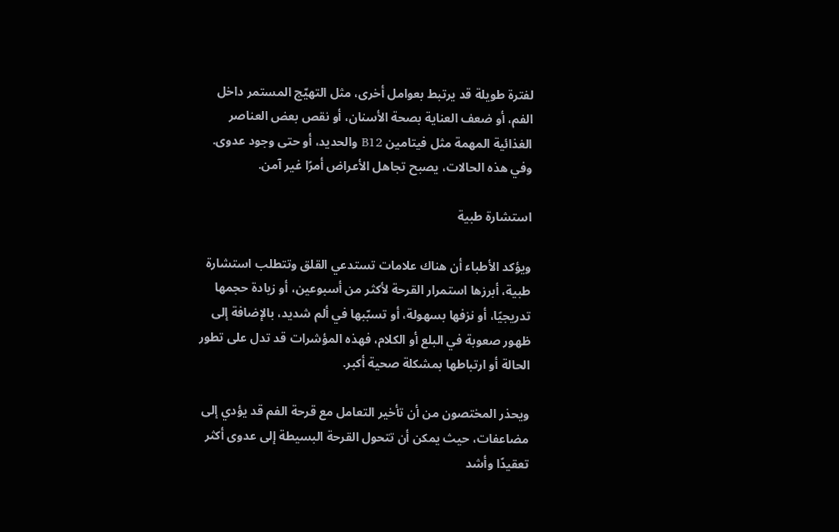لفترة طويلة قد يرتبط بعوامل أخرى، مثل التهيّج المستمر داخل الفم، أو ضعف العناية بصحة الأسنان، أو نقص بعض العناصر الغذائية المهمة مثل فيتامين B12 والحديد، أو حتى وجود عدوى. وفي هذه الحالات، يصبح تجاهل الأعراض أمرًا غير آمن.

استشارة طبية

ويؤكد الأطباء أن هناك علامات تستدعي القلق وتتطلب استشارة طبية، أبرزها استمرار القرحة لأكثر من أسبوعين، أو زيادة حجمها تدريجيًا، أو نزفها بسهولة، أو تسبّبها في ألم شديد، بالإضافة إلى ظهور صعوبة في البلع أو الكلام، فهذه المؤشرات قد تدل على تطور الحالة أو ارتباطها بمشكلة صحية أكبر.

ويحذر المختصون من أن تأخير التعامل مع قرحة الفم قد يؤدي إلى مضاعفات، حيث يمكن أن تتحول القرحة البسيطة إلى عدوى أكثر تعقيدًا وأشد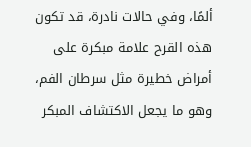ألمًا، وفي حالات نادرة، قد تكون هذه القرح علامة مبكرة على أمراض خطيرة مثل سرطان الفم، وهو ما يجعل الاكتشاف المبكر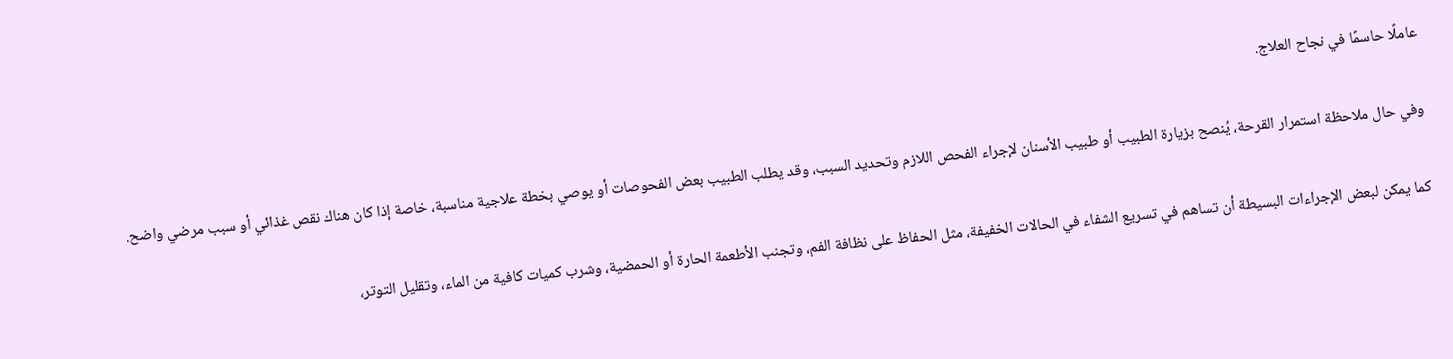عاملًا حاسمًا في نجاح العلاج.

وفي حال ملاحظة استمرار القرحة، يُنصح بزيارة الطبيب أو طبيب الأسنان لإجراء الفحص اللازم وتحديد السبب، وقد يطلب الطبيب بعض الفحوصات أو يوصي بخطة علاجية مناسبة، خاصة إذا كان هناك نقص غذائي أو سبب مرضي واضح.

كما يمكن لبعض الإجراءات البسيطة أن تساهم في تسريع الشفاء في الحالات الخفيفة، مثل الحفاظ على نظافة الفم، وتجنب الأطعمة الحارة أو الحمضية، وشرب كميات كافية من الماء، وتقليل التوتر،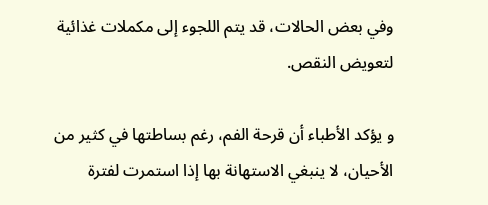وفي بعض الحالات، قد يتم اللجوء إلى مكملات غذائية لتعويض النقص.

و يؤكد الأطباء أن قرحة الفم، رغم بساطتها في كثير من الأحيان، لا ينبغي الاستهانة بها إذا استمرت لفترة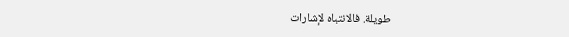طويلة. فالانتباه لإشارات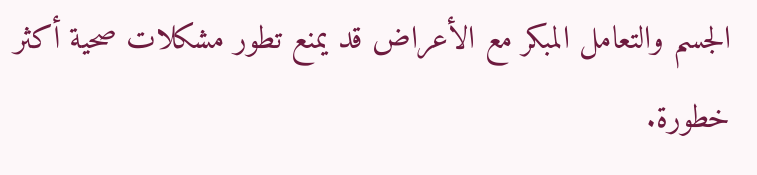الجسم والتعامل المبكر مع الأعراض قد يمنع تطور مشكلات صحية أكثر خطورة.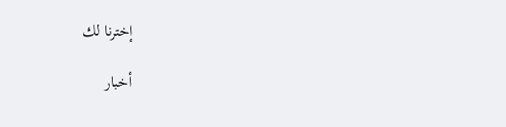إخترنا لك

أخبار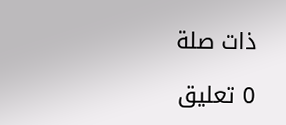ذات صلة

0 تعليق